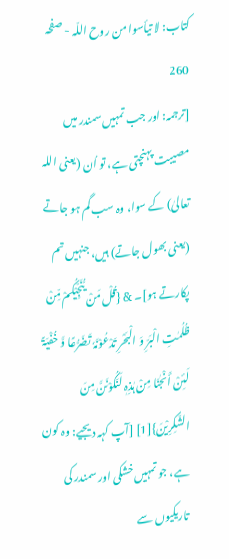کتاب: لا تیأسوا من روح اللّہ - صفحہ 260
[ترجمہ: اور جب تمہیں سمندر میں مصیبت پہنچتی ہے، تو اُن (یعنی اللہ تعالیٰ) کے سوا، وہ سب گم ہو جاتے (یعنی بھول جاتے) ہیں، جنہیں تم پکارتے ہو]۔ & {قُلْ مَنْ یُّنَجِّیْکُمْ مِّنْ ظُلُمٰتِ الْبَرِّ وَ الْبَحْرِ تَدْعُوْنَہٗ تَضَرُّعًا وَّ خُفْیَۃً لَئِنْ أَنْجٰنَا مِنْ ہٰذِہٖ لَنَکُوْنَنَّ مِنَ الشّٰکِرِیْنَ}[1] [آپ کہہ دیجیے: وہ کون ہے، جو تمہیں خشکی اور سمندر کی تاریکیوں سے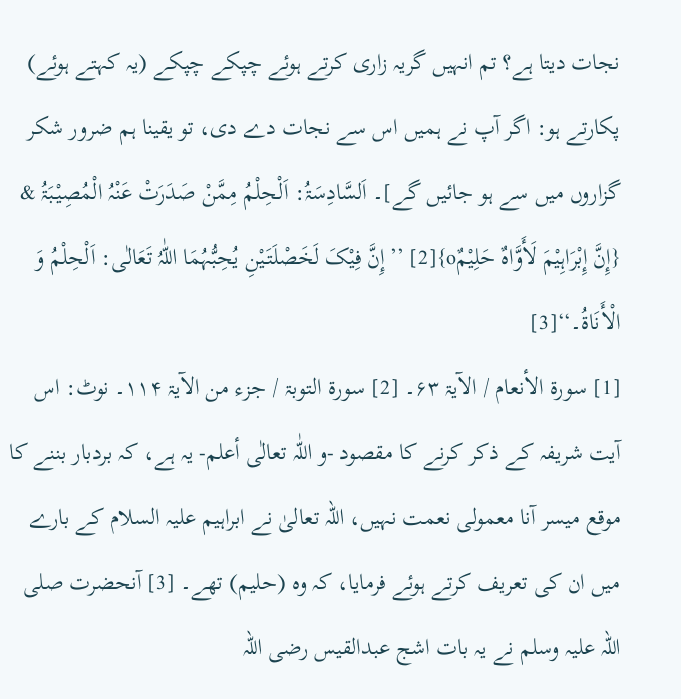نجات دیتا ہے؟ تم انہیں گریہ زاری کرتے ہوئے چپکے چپکے (یہ کہتے ہوئے) پکارتے ہو: اگر آپ نے ہمیں اس سے نجات دے دی، تو یقینا ہم ضرور شکر گزاروں میں سے ہو جائیں گے]۔ اَلسَّادِسَۃُ: اَلْحِلْمُ مِمَّنْ صَدَرَتْ عَنْہُ الْمُصِیْبَۃُ & {إِنَّ إِبْرَاہِیْمَ لَأَوَّاہٌ حَلِیْمٌo}[2] ’’إِنَّ فِیْکَ لَخَصْلَتَیْنِ یُحِبُّہُمَا اللّٰہُ تَعَالٰی: اَلْحِلْمُ وَ الْأَنَاۃُ۔‘‘[3]
[1] سورۃ الأنعام / الآیۃ ۶۳۔ [2] سورۃ التوبۃ / جزء من الآیۃ ۱۱۴۔ نوٹ: اس آیت شریفہ کے ذکر کرنے کا مقصود -و اللّٰہ تعالٰی أعلم- یہ ہے، کہ بردبار بننے کا موقع میسر آنا معمولی نعمت نہیں، اللہ تعالیٰ نے ابراہیم علیہ السلام کے بارے میں ان کی تعریف کرتے ہوئے فرمایا، کہ وہ (حلیم) تھے۔ [3] آنحضرت صلی اللہ علیہ وسلم نے یہ بات اشج عبدالقیس رضی اللہ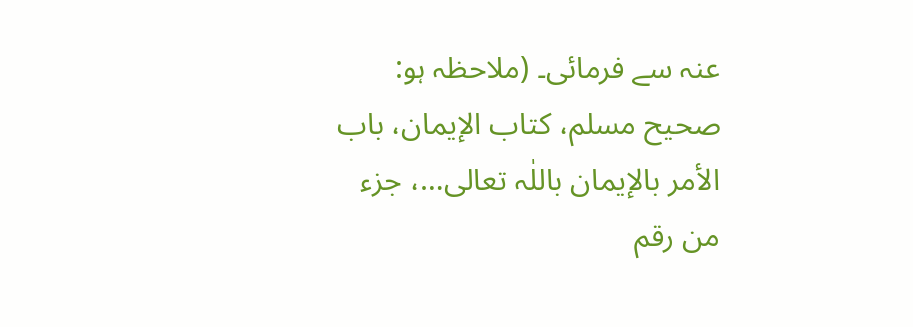عنہ سے فرمائی۔ (ملاحظہ ہو: صحیح مسلم، کتاب الإیمان، باب الأمر بالإیمان باللٰہ تعالی…، جزء من رقم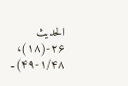الحدیث ۲۶-(۱۸)، ۱/۴۸-۴۹)۔